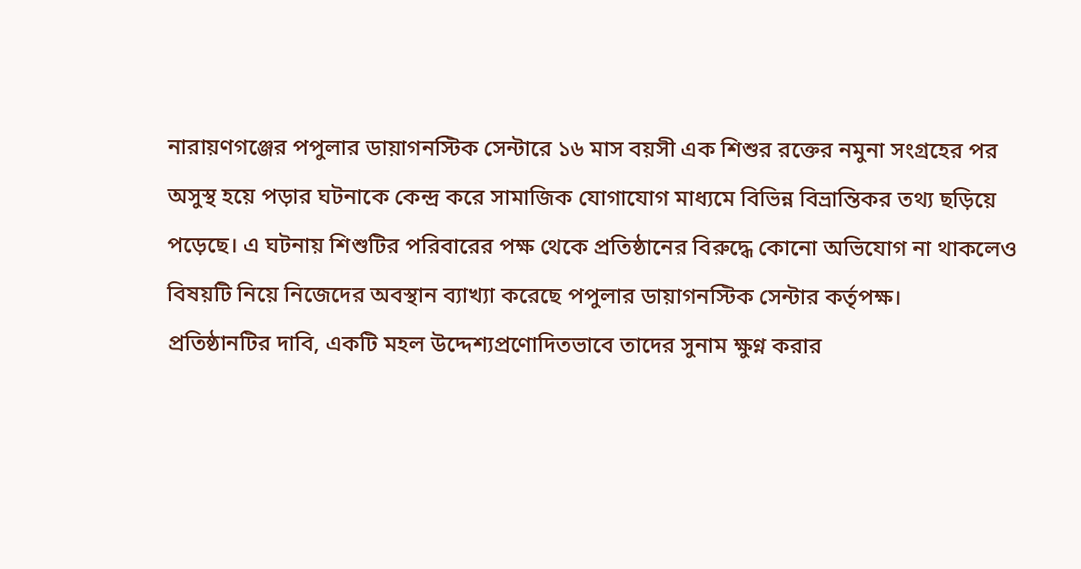নারায়ণগঞ্জের পপুলার ডায়াগনস্টিক সেন্টারে ১৬ মাস বয়সী এক শিশুর রক্তের নমুনা সংগ্রহের পর অসুস্থ হয়ে পড়ার ঘটনাকে কেন্দ্র করে সামাজিক যোগাযোগ মাধ্যমে বিভিন্ন বিভ্রান্তিকর তথ্য ছড়িয়ে পড়েছে। এ ঘটনায় শিশুটির পরিবারের পক্ষ থেকে প্রতিষ্ঠানের বিরুদ্ধে কোনো অভিযোগ না থাকলেও বিষয়টি নিয়ে নিজেদের অবস্থান ব্যাখ্যা করেছে পপুলার ডায়াগনস্টিক সেন্টার কর্তৃপক্ষ।
প্রতিষ্ঠানটির দাবি, একটি মহল উদ্দেশ্যপ্রণোদিতভাবে তাদের সুনাম ক্ষুণ্ন করার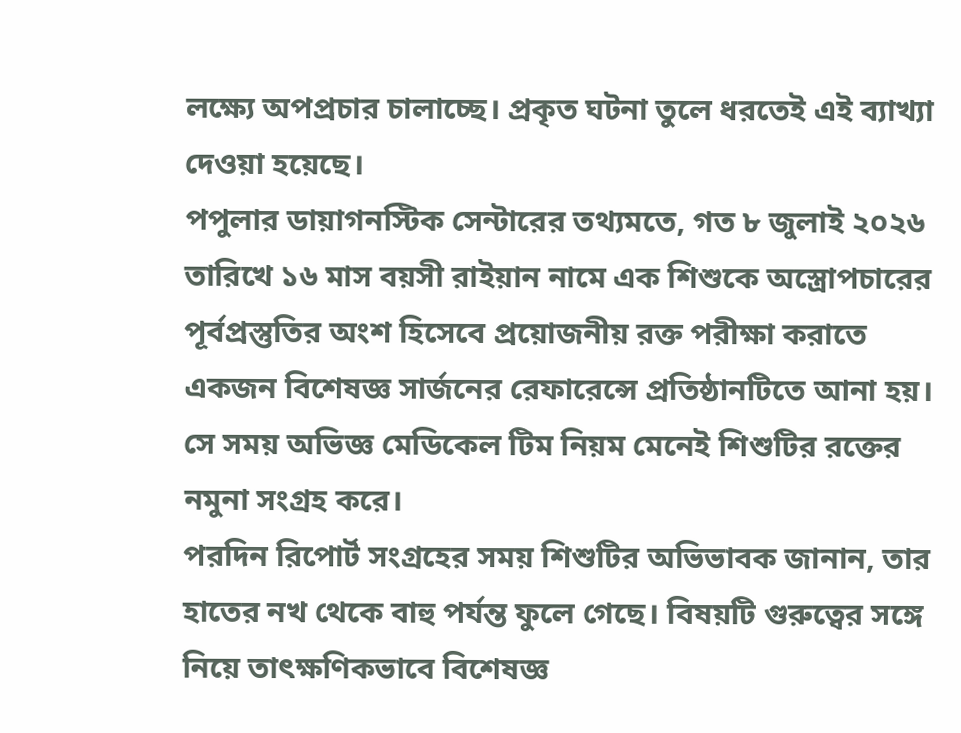লক্ষ্যে অপপ্রচার চালাচ্ছে। প্রকৃত ঘটনা তুলে ধরতেই এই ব্যাখ্যা দেওয়া হয়েছে।
পপুলার ডায়াগনস্টিক সেন্টারের তথ্যমতে, গত ৮ জুলাই ২০২৬ তারিখে ১৬ মাস বয়সী রাইয়ান নামে এক শিশুকে অস্ত্রোপচারের পূর্বপ্রস্তুতির অংশ হিসেবে প্রয়োজনীয় রক্ত পরীক্ষা করাতে একজন বিশেষজ্ঞ সার্জনের রেফারেন্সে প্রতিষ্ঠানটিতে আনা হয়। সে সময় অভিজ্ঞ মেডিকেল টিম নিয়ম মেনেই শিশুটির রক্তের নমুনা সংগ্রহ করে।
পরদিন রিপোর্ট সংগ্রহের সময় শিশুটির অভিভাবক জানান, তার হাতের নখ থেকে বাহু পর্যন্ত ফুলে গেছে। বিষয়টি গুরুত্বের সঙ্গে নিয়ে তাৎক্ষণিকভাবে বিশেষজ্ঞ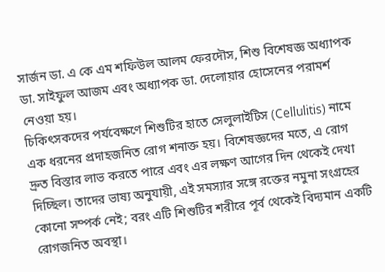সার্জন ডা. এ কে এম শফিউল আলম ফেরদৌস, শিশু বিশেষজ্ঞ অধ্যাপক ডা. সাইফুল আজম এবং অধ্যাপক ডা. দেলোয়ার হোসেনের পরামর্শ নেওয়া হয়।
চিকিৎসকদের পর্যবেক্ষণে শিশুটির হাতে সেলুলাইটিস (Cellulitis) নামে এক ধরনের প্রদাহজনিত রোগ শনাক্ত হয়। বিশেষজ্ঞদের মতে, এ রোগ দ্রুত বিস্তার লাভ করতে পারে এবং এর লক্ষণ আগের দিন থেকেই দেখা দিচ্ছিল। তাদের ভাষ্য অনুযায়ী, এই সমস্যার সঙ্গে রক্তের নমুনা সংগ্রহের কোনো সম্পর্ক নেই; বরং এটি শিশুটির শরীরে পূর্ব থেকেই বিদ্যমান একটি রোগজনিত অবস্থা।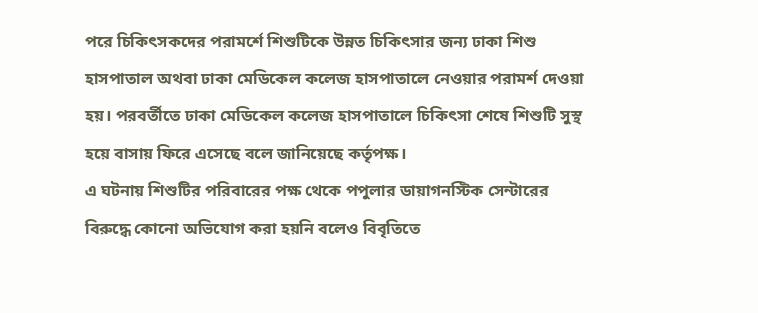পরে চিকিৎসকদের পরামর্শে শিশুটিকে উন্নত চিকিৎসার জন্য ঢাকা শিশু হাসপাতাল অথবা ঢাকা মেডিকেল কলেজ হাসপাতালে নেওয়ার পরামর্শ দেওয়া হয়। পরবর্তীতে ঢাকা মেডিকেল কলেজ হাসপাতালে চিকিৎসা শেষে শিশুটি সুস্থ হয়ে বাসায় ফিরে এসেছে বলে জানিয়েছে কর্তৃপক্ষ।
এ ঘটনায় শিশুটির পরিবারের পক্ষ থেকে পপুলার ডায়াগনস্টিক সেন্টারের বিরুদ্ধে কোনো অভিযোগ করা হয়নি বলেও বিবৃতিতে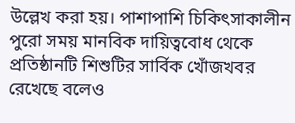উল্লেখ করা হয়। পাশাপাশি চিকিৎসাকালীন পুরো সময় মানবিক দায়িত্ববোধ থেকে প্রতিষ্ঠানটি শিশুটির সার্বিক খোঁজখবর রেখেছে বলেও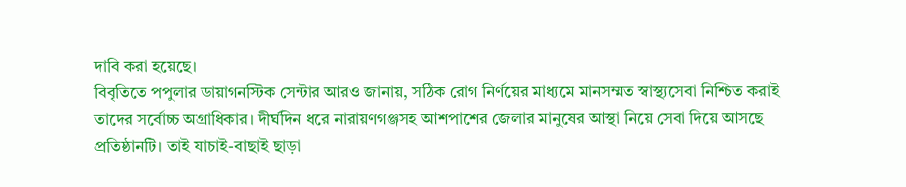দাবি করা হয়েছে।
বিবৃতিতে পপুলার ডায়াগনস্টিক সেন্টার আরও জানায়, সঠিক রোগ নির্ণয়ের মাধ্যমে মানসম্মত স্বাস্থ্যসেবা নিশ্চিত করাই তাদের সর্বোচ্চ অগ্রাধিকার। দীর্ঘদিন ধরে নারায়ণগঞ্জসহ আশপাশের জেলার মানুষের আস্থা নিয়ে সেবা দিয়ে আসছে প্রতিষ্ঠানটি। তাই যাচাই-বাছাই ছাড়া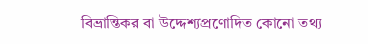বিভ্রান্তিকর বা উদ্দেশ্যপ্রণোদিত কোনো তথ্য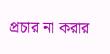প্রচার না করার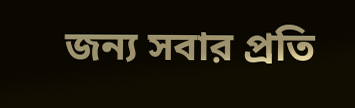জন্য সবার প্রতি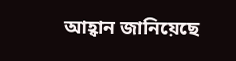আহ্বান জানিয়েছে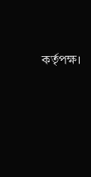কর্তৃপক্ষ।